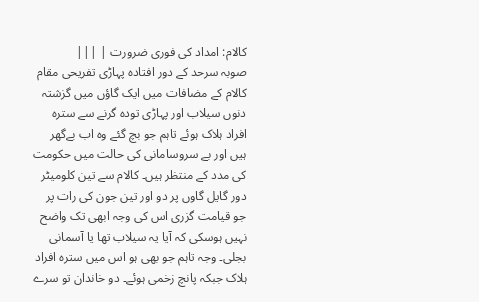کالام: امداد کی فوری ضرورت | |||
صوبہ سرحد کے دور افتادہ پہاڑی تفریحی مقام کالام کے مضافات میں ایک گاؤں میں گزشتہ دنوں سیلاب اور پہاڑی تودہ گرنے سے سترہ افراد ہلاک ہوئے تاہم جو بچ گئے وہ اب بےگھر ہیں اور بے سروسامانی کی حالت میں حکومت کی مدد کے منتظر ہیں۔ کالام سے تین کلومیٹر دور گایل گاوں پر دو اور تین جون کی رات پر جو قیامت گزری اس کی وجہ ابھی تک واضح نہیں ہوسکی کہ آیا یہ سیلاب تھا یا آسمانی بجلی۔ وجہ تاہم جو بھی ہو اس میں سترہ افراد ہلاک جبکہ پانچ زخمی ہوئے۔ دو خاندان تو سرے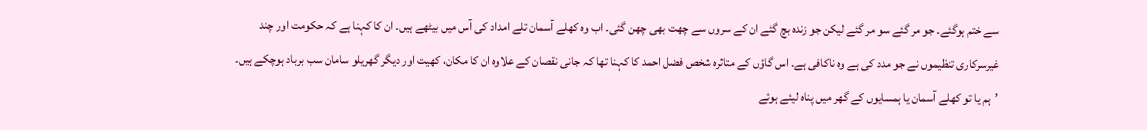سے ختم ہوگئے۔ جو مر گئے سو مر گئے لیکن جو زندہ بچ گئے ان کے سروں سے چھت بھی چھن گئی۔ اب وہ کھلے آسمان تلے امداد کی آس میں بیٹھے ہیں۔ ان کا کہنا ہے کہ حکومت اور چند غیرسرکاری تنظیموں نے جو مدد کی ہے وہ ناکافی ہے۔ اس گاؤں کے متاثرہ شخص فضل احمد کا کہنا تھا کہ جانی نقصان کے علاوہ ان کا مکان، کھیت اور دیگر گھریلو سامان سب برباد ہوچکے ہیں۔ ’ہم یا تو کھلے آسمان یا ہمسایوں کے گھر میں پناہ لیئے ہوئے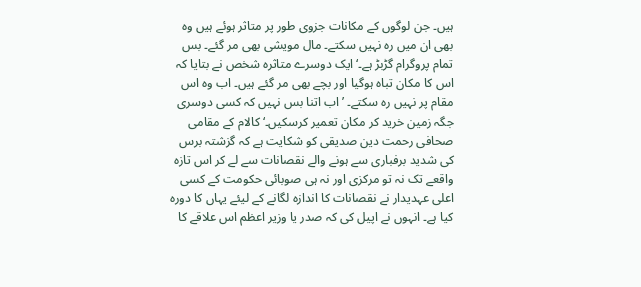ہیں۔ جن لوگوں کے مکانات جزوی طور پر متاثر ہوئے ہیں وہ بھی ان میں رہ نہیں سکتے۔ مال مویشی بھی مر گئے۔ بس تمام پروگرام گڑبڑ ہے۔‘ ایک دوسرے متاثرہ شخص نے بتایا کہ اس کا مکان تباہ ہوگیا اور بچے بھی مر گئے ہیں۔ اب وہ اس مقام پر نہیں رہ سکتے۔ ’اب اتنا بس نہیں کہ کسی دوسری جگہ زمین خرید کر مکان تعمیر کرسکیں۔‘ کالام کے مقامی صحافی رحمت دین صدیقی کو شکایت ہے کہ گزشتہ برس کی شدید برفباری سے ہونے والے نقصانات سے لے کر اس تازہ واقعے تک نہ تو مرکزی اور نہ ہی صوبائی حکومت کے کسی اعلی عہدیدار نے نقصانات کا اندازہ لگانے کے لیئے یہاں کا دورہ کیا ہے۔ انہوں نے اپیل کی کہ صدر یا وزیر اعظم اس علاقے کا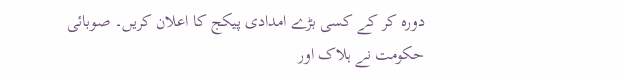دورہ کر کے کسی بڑے امدادی پیکج کا اعلان کریں۔ صوبائی حکومت نے ہلاک اور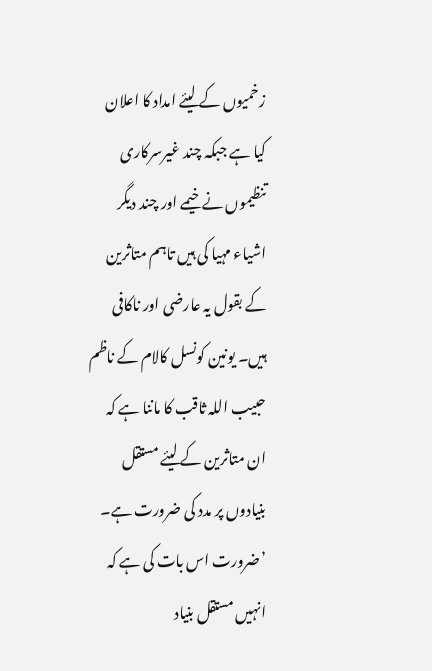زخمیوں کے لیئے امداد کا اعلان کیا ہے جبکہ چند غیرسرکاری تنظیموں نے خیمے اور چند دیگر اشیاء مہیا کی ہیں تاہم متاثرین کے بقول یہ عارضی اور ناکافی ہیں۔ یونین کونسل کالام کے ناظم حبیب اللہ ثاقب کا ماننا ہے کہ ان متاثرین کے لیئے مستقل بنیادوں پر مدد کی ضرورت ہے۔ ’ضرورت اس بات کی ہے کہ انہیں مستقل بنیاد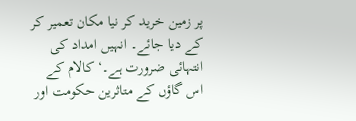پر زمین خرید کر نیا مکان تعمیر کر کے دیا جائے۔ انہیں امداد کی انتہائی ضرورت ہے۔‘ کالام کے اس گاؤں کے متاثرین حکومت اور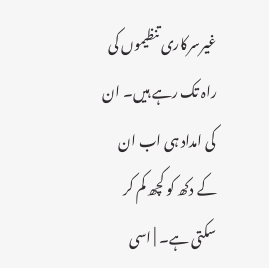غیرسرکاری تنظیموں کی راہ تک رہے ہیں۔ ان کی امداد ہی اب ان کے دکھ کو کچھ کم کر سکتی ہے۔ | اسی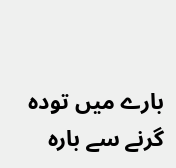بارے میں تودہ گرنے سے بارہ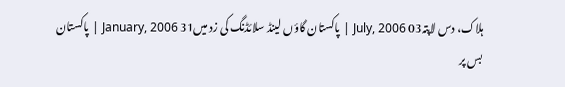ہلاک، دس لاپتہ03 July, 2006 | پاکستان گاؤں لینڈ سلائڈنگ کی زد میں31 January, 2006 | پاکستان بس پر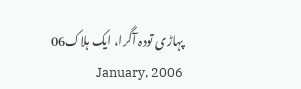پہاڑی تودہ آگرا، ایک ہلاک06 January, 2006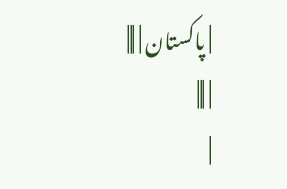| پاکستان | |||
| |||
|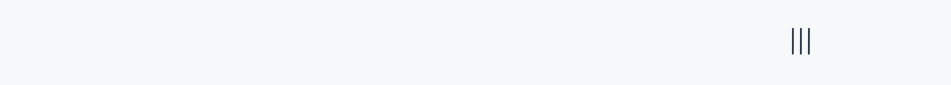|||